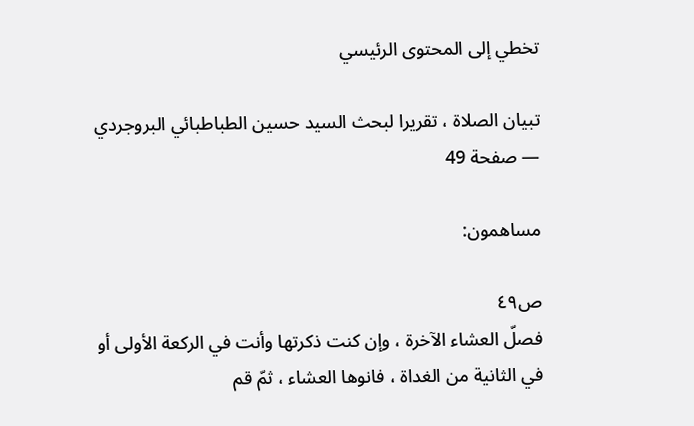تخطي إلى المحتوى الرئيسي

تبيان الصلاة ، تقريرا لبحث السيد حسين الطباطبائي البروجردي — صفحة 49

مساهمون:

ص٤٩
فصلّ العشاء الآخرة ، وإن كنت ذكرتها وأنت في الركعة الأولى أو في الثانية من الغداة ، فانوها العشاء ، ثمّ قم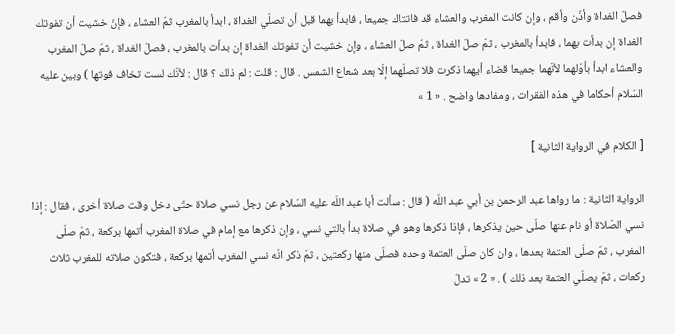فصلّ الغداة وأذّن وأقم ، وإن كانت المغرب والعشاء قد فاتتاك جميعا ، فابدأ بهما قبل أن تصلّي الغداة ، ابدأ بالمغرب ثمّ العشاء ، فإنّ خشيت أن تفوتك الغداة إن بدأت بهما ، فابدأ بالمغرب ، ثمّ صلّ الغداة ، ثمّ صلّ العشاء ، وإن خشيت أن تفوتك الغداة إن بدأت بالمغرب ، فصلّ الغداة ، ثمّ صلّ المغرب والعشاء ابدأ بأوّلهما لأنّهما جميعا قضاء أيهما ذكرت فلا تصلّهما إلّا بعد شعاع الشمس . قال : قلت : لم ذلك ؟ قال : لأنّك لست تخاف فوتها ) وبين عليه السّلام أحكاما في هذه الفقرات ، ومفادها واضح . « 1 »

[ الكلام في الرواية الثانية ]

الرواية الثانية : ما رواها عبد الرحمن بن أبي عبد اللّه ( قال : سألت أبا عبد اللّه عليه السّلام عن رجل نسي صلاة حتّى دخل وقت صلاة أخرى ، فقال : إذا نسي الصّلاة أو نام عنها صلّى حين يذكرها ، فإذا ذكرها وهو في صلاة بدأ بالتي نسي ، وإن ذكرها مع إمام في صلاة المغرب أتمها بركعة ، ثمّ صلّى المغرب ، ثمّ صلّى العتمة بعدها ، وان كان صلّى العتمة وحده فصلّى منها ركعتين ، ثمّ ذكر انّه نسي المغرب أتمها بركعة ، فتكون صلاته للمغرب ثلاث ركعات ، ثمّ يصلّي العتمة بعد ذلك ) . « 2 » تدلّ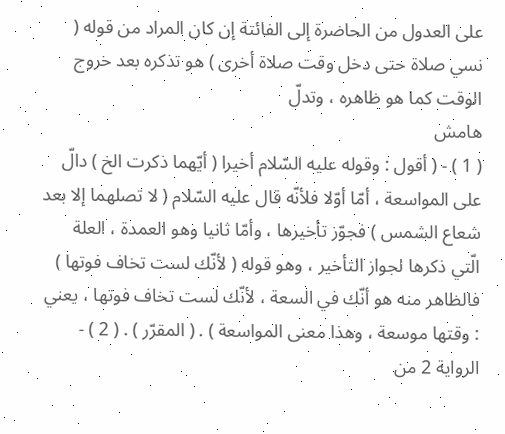على العدول من الحاضرة إلى الفائتة إن كان المراد من قوله ( نسي صلاة حتى دخل وقت صلاة أخرى ) هو تذكره بعد خروج الوقت كما هو ظاهره ، وتدلّ
هامش
( 1 ) - ( أقول : وقوله عليه السّلام أخيرا ( أيّهما ذكرت الخ ) دالّ على المواسعة ، أمّا أوّلا فلأنّه قال عليه السّلام ( لا تصلهما إلا بعد شعاع الشمس ) فجوّز تأخيرها ، وأمّا ثانيا وهو العمدة ، العلة الّتي ذكرها لجواز التأخير ، وهو قوله ( لأنّك لست تخاف فوتها ) فالظاهر منه هو أنّك في السعة ، لأنّك لست تخاف فوتها ، يعني : وقتها موسعة ، وهذا معنى المواسعة ) . ( المقرّر ) . ( 2 ) - الرواية 2 من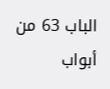الباب 63 من أبواب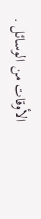الأوقات من الوسائل .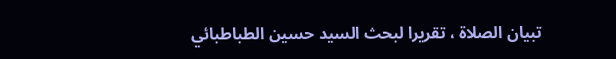تبيان الصلاة ، تقريرا لبحث السيد حسين الطباطبائي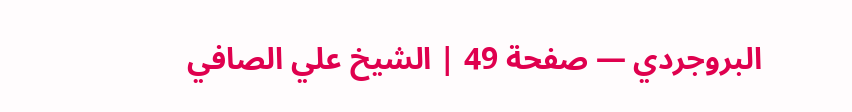البروجردي — صفحة 49 | الشيخ علي الصافي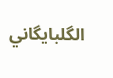الگلبايگاني